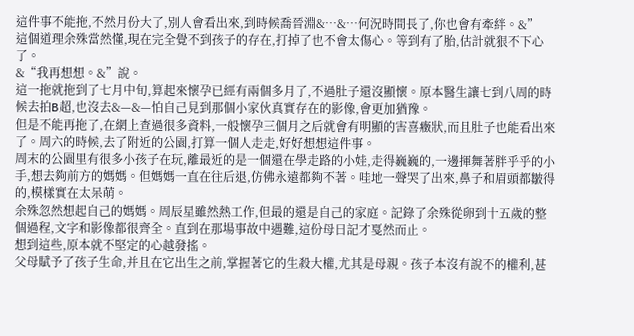這件事不能拖,不然月份大了,別人會看出來,到時候喬晉淵&…&…何況時間長了,你也會有牽絆。&”
這個道理余殊當然懂,現在完全覺不到孩子的存在,打掉了也不會太傷心。等到有了胎,估計就狠不下心了。
&“我再想想。&”說。
這一拖就拖到了七月中旬,算起來懷孕已經有兩個多月了,不過肚子還沒顯懷。原本醫生讓七到八周的時候去拍B超,也沒去&—&—怕自己見到那個小家伙真實存在的影像,會更加猶豫。
但是不能再拖了,在網上查過很多資料,一般懷孕三個月之后就會有明顯的害喜癥狀,而且肚子也能看出來了。周六的時候,去了附近的公園,打算一個人走走,好好想想這件事。
周末的公園里有很多小孩子在玩,離最近的是一個還在學走路的小娃,走得巍巍的,一邊揮舞著胖乎乎的小手,想去夠前方的媽媽。但媽媽一直在往后退,仿佛永遠都夠不著。哇地一聲哭了出來,鼻子和眉頭都皺得的,模樣實在太呆萌。
余殊忽然想起自己的媽媽。周辰星雖然熱工作,但最的還是自己的家庭。記錄了余殊從卵到十五歲的整個過程,文字和影像都很齊全。直到在那場事故中遇難,這份母日記才戛然而止。
想到這些,原本就不堅定的心越發搖。
父母賦予了孩子生命,并且在它出生之前,掌握著它的生殺大權,尤其是母親。孩子本沒有說不的權利,甚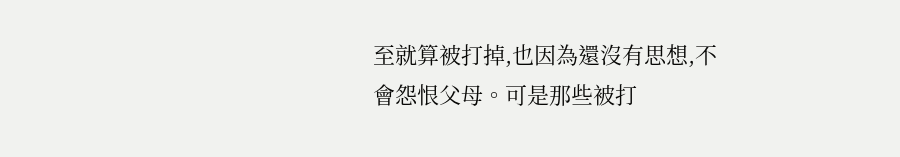至就算被打掉,也因為還沒有思想,不會怨恨父母。可是那些被打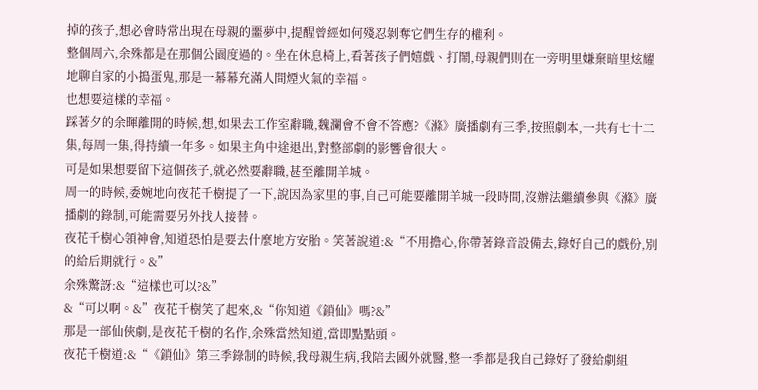掉的孩子,想必會時常出現在母親的噩夢中,提醒曾經如何殘忍剝奪它們生存的權利。
整個周六,余殊都是在那個公園度過的。坐在休息椅上,看著孩子們嬉戲、打鬧,母親們則在一旁明里嫌棄暗里炫耀地聊自家的小搗蛋鬼,那是一幕幕充滿人間煙火氣的幸福。
也想要這樣的幸福。
踩著夕的余暉離開的時候,想,如果去工作室辭職,魏瀾會不會不答應?《滌》廣播劇有三季,按照劇本,一共有七十二集,每周一集,得持續一年多。如果主角中途退出,對整部劇的影響會很大。
可是如果想要留下這個孩子,就必然要辭職,甚至離開羊城。
周一的時候,委婉地向夜花千樹提了一下,說因為家里的事,自己可能要離開羊城一段時間,沒辦法繼續參與《滌》廣播劇的錄制,可能需要另外找人接替。
夜花千樹心領神會,知道恐怕是要去什麼地方安胎。笑著說道:&“不用擔心,你帶著錄音設備去,錄好自己的戲份,別的給后期就行。&”
余殊驚訝:&“這樣也可以?&”
&“可以啊。&”夜花千樹笑了起來,&“你知道《鎖仙》嗎?&”
那是一部仙俠劇,是夜花千樹的名作,余殊當然知道,當即點點頭。
夜花千樹道:&“《鎖仙》第三季錄制的時候,我母親生病,我陪去國外就醫,整一季都是我自己錄好了發給劇組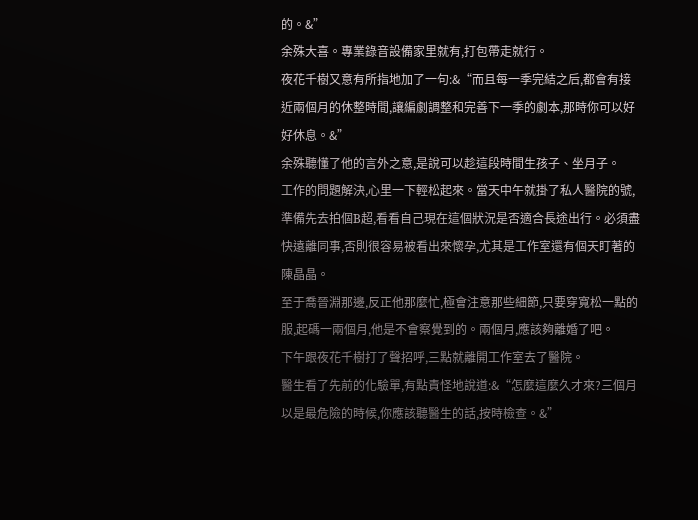的。&”
余殊大喜。專業錄音設備家里就有,打包帶走就行。
夜花千樹又意有所指地加了一句:&“而且每一季完結之后,都會有接近兩個月的休整時間,讓編劇調整和完善下一季的劇本,那時你可以好好休息。&”
余殊聽懂了他的言外之意,是說可以趁這段時間生孩子、坐月子。
工作的問題解決,心里一下輕松起來。當天中午就掛了私人醫院的號,準備先去拍個B超,看看自己現在這個狀況是否適合長途出行。必須盡快遠離同事,否則很容易被看出來懷孕,尤其是工作室還有個天盯著的陳晶晶。
至于喬晉淵那邊,反正他那麼忙,極會注意那些細節,只要穿寬松一點的服,起碼一兩個月,他是不會察覺到的。兩個月,應該夠離婚了吧。
下午跟夜花千樹打了聲招呼,三點就離開工作室去了醫院。
醫生看了先前的化驗單,有點責怪地說道:&“怎麼這麼久才來?三個月以是最危險的時候,你應該聽醫生的話,按時檢查。&”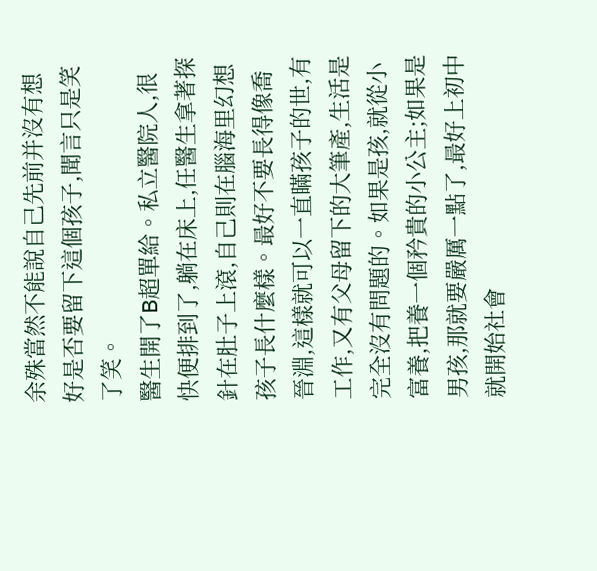余殊當然不能說自己先前并沒有想好是否要留下這個孩子,聞言只是笑了笑。
醫生開了B超單給。私立醫院人,很快便排到了,躺在床上,任醫生拿著探針在肚子上滾,自己則在腦海里幻想孩子長什麼樣。最好不要長得像喬晉淵,這樣就可以一直瞞孩子的世,有工作,又有父母留下的大筆產,生活是完全沒有問題的。如果是孩,就從小富養,把養一個矜貴的小公主;如果是男孩,那就要嚴厲一點了,最好上初中就開始社會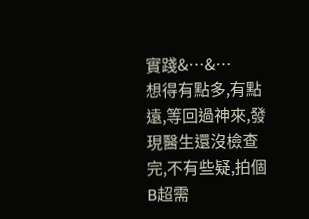實踐&…&…
想得有點多,有點遠,等回過神來,發現醫生還沒檢查完,不有些疑,拍個B超需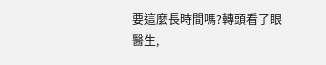要這麼長時間嗎?轉頭看了眼醫生,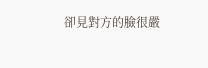卻見對方的臉很嚴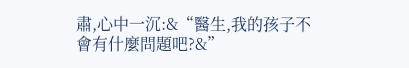肅,心中一沉:&“醫生,我的孩子不會有什麼問題吧?&”